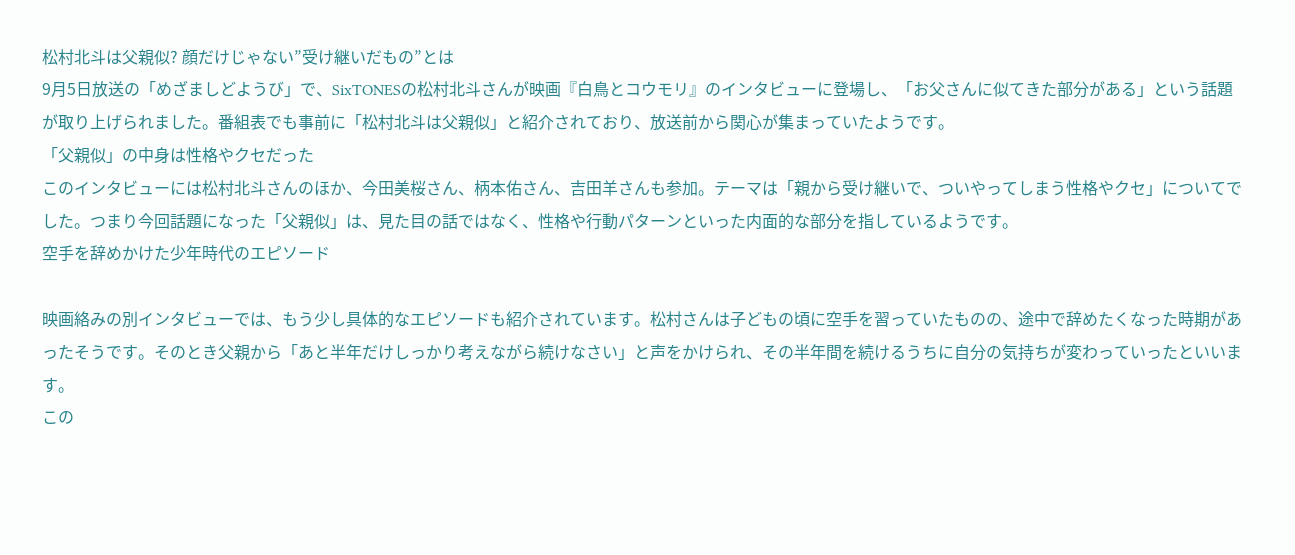松村北斗は父親似? 顔だけじゃない”受け継いだもの”とは
9月5日放送の「めざましどようび」で、SixTONESの松村北斗さんが映画『白鳥とコウモリ』のインタビューに登場し、「お父さんに似てきた部分がある」という話題が取り上げられました。番組表でも事前に「松村北斗は父親似」と紹介されており、放送前から関心が集まっていたようです。
「父親似」の中身は性格やクセだった
このインタビューには松村北斗さんのほか、今田美桜さん、柄本佑さん、吉田羊さんも参加。テーマは「親から受け継いで、ついやってしまう性格やクセ」についてでした。つまり今回話題になった「父親似」は、見た目の話ではなく、性格や行動パターンといった内面的な部分を指しているようです。
空手を辞めかけた少年時代のエピソード

映画絡みの別インタビューでは、もう少し具体的なエピソードも紹介されています。松村さんは子どもの頃に空手を習っていたものの、途中で辞めたくなった時期があったそうです。そのとき父親から「あと半年だけしっかり考えながら続けなさい」と声をかけられ、その半年間を続けるうちに自分の気持ちが変わっていったといいます。
この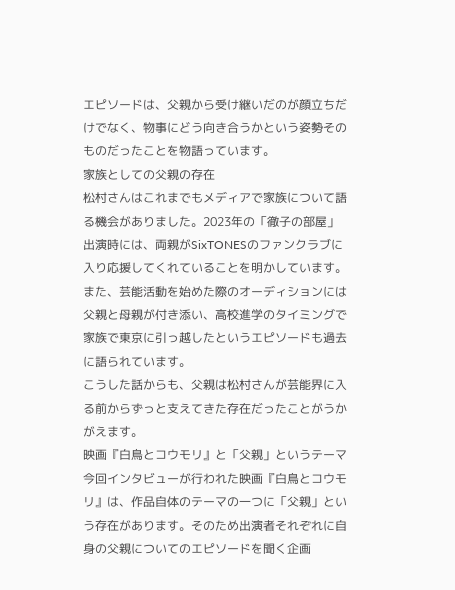エピソードは、父親から受け継いだのが顔立ちだけでなく、物事にどう向き合うかという姿勢そのものだったことを物語っています。
家族としての父親の存在
松村さんはこれまでもメディアで家族について語る機会がありました。2023年の「徹子の部屋」出演時には、両親がSixTONESのファンクラブに入り応援してくれていることを明かしています。また、芸能活動を始めた際のオーディションには父親と母親が付き添い、高校進学のタイミングで家族で東京に引っ越したというエピソードも過去に語られています。
こうした話からも、父親は松村さんが芸能界に入る前からずっと支えてきた存在だったことがうかがえます。
映画『白鳥とコウモリ』と「父親」というテーマ
今回インタビューが行われた映画『白鳥とコウモリ』は、作品自体のテーマの一つに「父親」という存在があります。そのため出演者それぞれに自身の父親についてのエピソードを聞く企画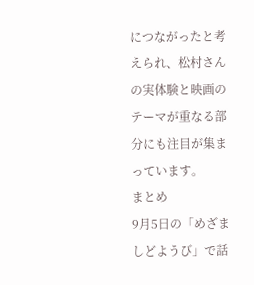につながったと考えられ、松村さんの実体験と映画のテーマが重なる部分にも注目が集まっています。
まとめ
9月5日の「めざましどようび」で話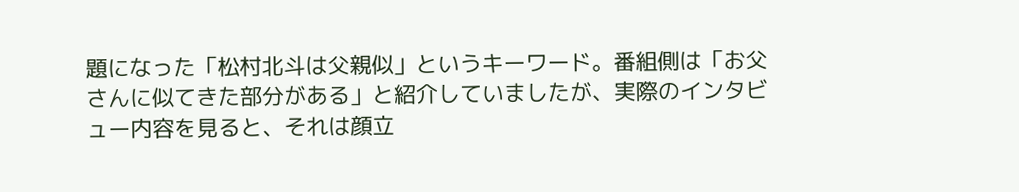題になった「松村北斗は父親似」というキーワード。番組側は「お父さんに似てきた部分がある」と紹介していましたが、実際のインタビュー内容を見ると、それは顔立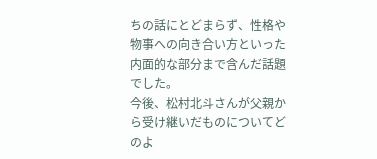ちの話にとどまらず、性格や物事への向き合い方といった内面的な部分まで含んだ話題でした。
今後、松村北斗さんが父親から受け継いだものについてどのよ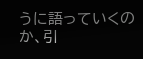うに語っていくのか、引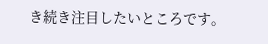き続き注目したいところです。